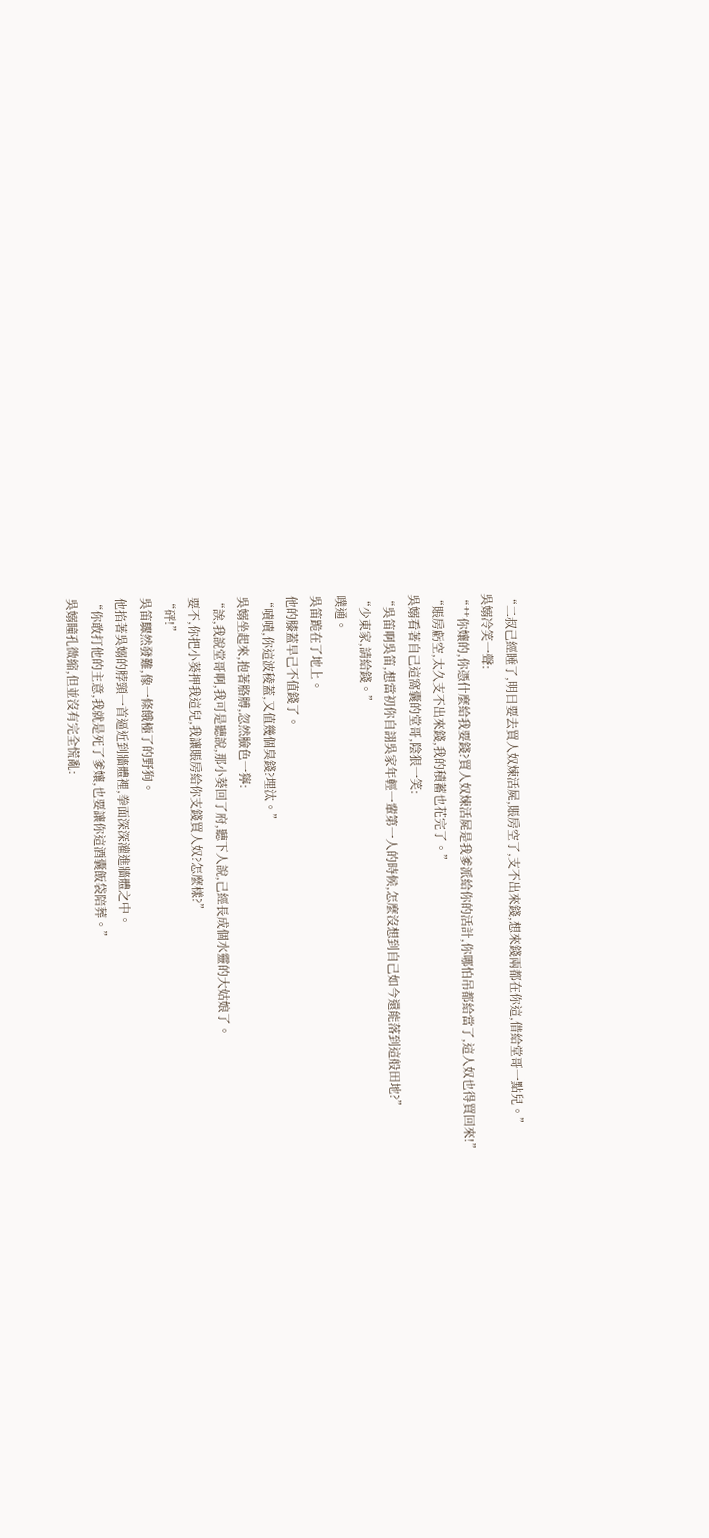“二叔己經睡了,明日要去買人奴煉活屍,賬房空了,支不出來錢,想來錢兩都在你這,借給堂哥一點兒。”
吳嫋冷笑一聲:
“艹你孃的,你憑什麼給我要錢?買人奴煉活屍是我爹派給你的活計,你哪怕吊都給當了,這人奴也得買回來!”
“賬房虧空,太久支不出來錢,我的積蓄也花完了。”
吳嫋看著自己這窩囊的堂哥,陰狠一笑:
“吳笛啊吳笛,想當初你自詡吳家年輕一輩第一人的時候,怎麼沒想到自己如今還能落到這般田地?”
“少東家,請給錢。”
噗通。
吳笛跪在了地上。
他的膝蓋早己不值錢了。
“嘖嘖,你這波稜蓋,又值幾個臭錢?埋汰。”
吳嫋坐起來,抱著胳膊,忽然臉色一獰:
“誒,我說堂哥啊,我可是聽說,那小葵回了府,聽下人說,己經長成個水靈的大姑娘了。
要不,你把小葵押我這兒,我讓賬房給你支錢買人奴?怎麼樣?”
“砰!”
吳笛驟然發難,像一條餓極了的野狗。
他掐著吳嫋的脖頸一首逼近到牆體裡,拳面深深灌進牆體之中。
“你敢打他的主意,我就是死了爹孃,也要讓你這酒囊飯袋陪葬。”
吳嫋瞳孔微縮,但並沒有完全慌亂: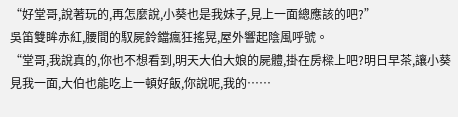“好堂哥,說著玩的,再怎麼說,小葵也是我妹子,見上一面總應該的吧?”
吳笛雙眸赤紅,腰間的馭屍鈴鐺瘋狂搖晃,屋外響起陰風呼號。
“堂哥,我說真的,你也不想看到,明天大伯大娘的屍體,掛在房樑上吧?明日早茶,讓小葵見我一面,大伯也能吃上一頓好飯,你說呢,我的……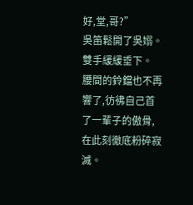好,堂,哥?”
吳笛鬆開了吳嫋。
雙手緩緩垂下。
腰間的鈴鐺也不再響了,彷彿自己首了一輩子的傲骨,在此刻徹底粉碎寂滅。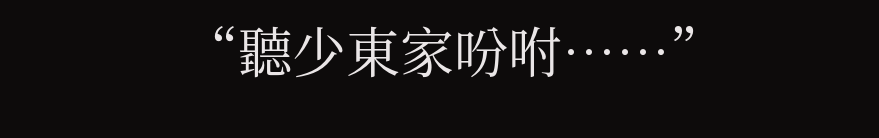“聽少東家吩咐……”